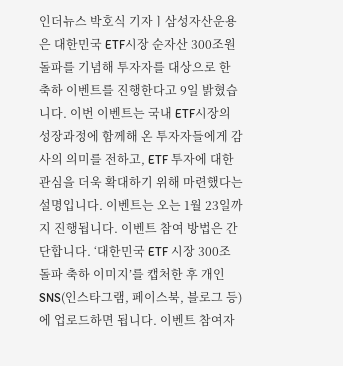인더뉴스 박호식 기자ㅣ삼성자산운용은 대한민국 ETF시장 순자산 300조원 돌파를 기념해 투자자를 대상으로 한 축하 이벤트를 진행한다고 9일 밝혔습니다. 이번 이벤트는 국내 ETF시장의 성장과정에 함께해 온 투자자들에게 감사의 의미를 전하고, ETF 투자에 대한 관심을 더욱 확대하기 위해 마련했다는 설명입니다. 이벤트는 오는 1월 23일까지 진행됩니다. 이벤트 참여 방법은 간단합니다. ‘대한민국 ETF 시장 300조 돌파 축하 이미지’를 캡처한 후 개인 SNS(인스타그램, 페이스북, 블로그 등)에 업로드하면 됩니다. 이벤트 참여자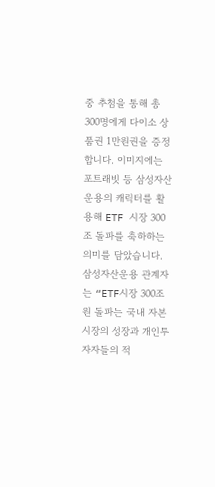중 추첨을 통해 총 300명에게 다이소 상품권 1만원권을 증정합니다. 이미지에는 포트래빗 등 삼성자산운용의 캐릭터를 활용해 ETF 시장 300조 돌파를 축하하는 의미를 담았습니다. 삼성자산운용 관계자는 “ETF시장 300조원 돌파는 국내 자본시장의 성장과 개인투자자들의 적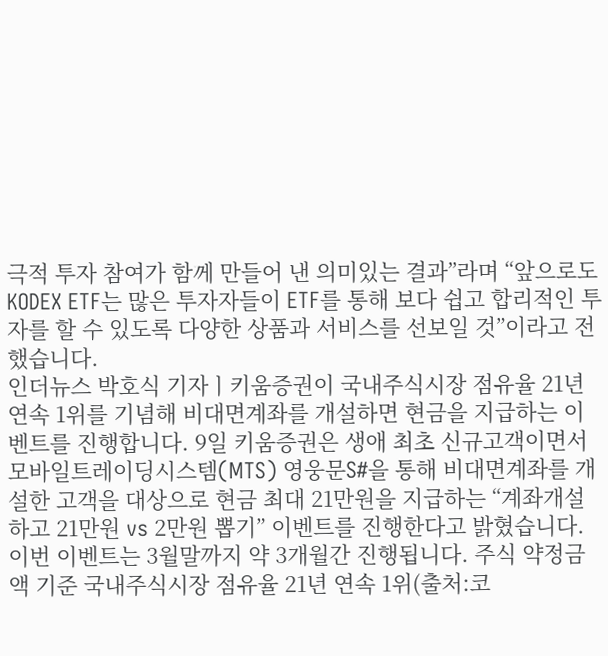극적 투자 참여가 함께 만들어 낸 의미있는 결과”라며 “앞으로도 KODEX ETF는 많은 투자자들이 ETF를 통해 보다 쉽고 합리적인 투자를 할 수 있도록 다양한 상품과 서비스를 선보일 것”이라고 전했습니다.
인더뉴스 박호식 기자ㅣ키움증권이 국내주식시장 점유율 21년 연속 1위를 기념해 비대면계좌를 개설하면 현금을 지급하는 이벤트를 진행합니다. 9일 키움증권은 생애 최초 신규고객이면서 모바일트레이딩시스템(MTS) 영웅문S#을 통해 비대면계좌를 개설한 고객을 대상으로 현금 최대 21만원을 지급하는 “계좌개설하고 21만원 vs 2만원 뽑기” 이벤트를 진행한다고 밝혔습니다. 이번 이벤트는 3월말까지 약 3개월간 진행됩니다. 주식 약정금액 기준 국내주식시장 점유율 21년 연속 1위(출처:코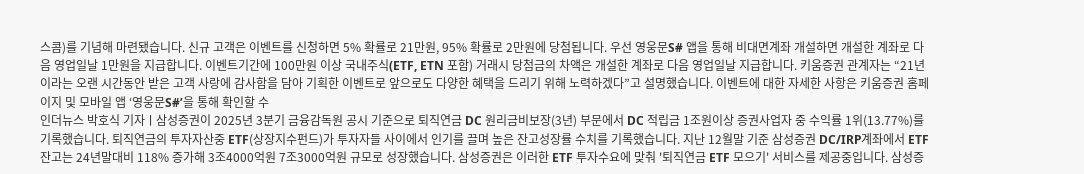스콤)를 기념해 마련됐습니다. 신규 고객은 이벤트를 신청하면 5% 확률로 21만원, 95% 확률로 2만원에 당첨됩니다. 우선 영웅문S# 앱을 통해 비대면계좌 개설하면 개설한 계좌로 다음 영업일날 1만원을 지급합니다. 이벤트기간에 100만원 이상 국내주식(ETF, ETN 포함) 거래시 당첨금의 차액은 개설한 계좌로 다음 영업일날 지급합니다. 키움증권 관계자는 “21년이라는 오랜 시간동안 받은 고객 사랑에 감사함을 담아 기획한 이벤트로 앞으로도 다양한 혜택을 드리기 위해 노력하겠다”고 설명했습니다. 이벤트에 대한 자세한 사항은 키움증권 홈페이지 및 모바일 앱 ‘영웅문S#’을 통해 확인할 수
인더뉴스 박호식 기자ㅣ삼성증권이 2025년 3분기 금융감독원 공시 기준으로 퇴직연금 DC 원리금비보장(3년) 부문에서 DC 적립금 1조원이상 증권사업자 중 수익률 1위(13.77%)를 기록했습니다. 퇴직연금의 투자자산중 ETF(상장지수펀드)가 투자자들 사이에서 인기를 끌며 높은 잔고성장률 수치를 기록했습니다. 지난 12월말 기준 삼성증권 DC/IRP계좌에서 ETF 잔고는 24년말대비 118% 증가해 3조4000억원 7조3000억원 규모로 성장했습니다. 삼성증권은 이러한 ETF 투자수요에 맞춰 '퇴직연금 ETF 모으기' 서비스를 제공중입니다. 삼성증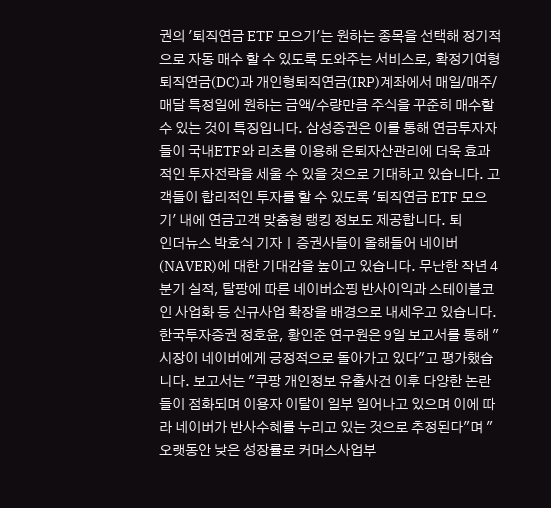권의 '퇴직연금 ETF 모으기'는 원하는 종목을 선택해 정기적으로 자동 매수 할 수 있도록 도와주는 서비스로, 확정기여형퇴직연금(DC)과 개인형퇴직연금(IRP)계좌에서 매일/매주/매달 특정일에 원하는 금액/수량만큼 주식을 꾸준히 매수할 수 있는 것이 특징입니다. 삼성증권은 이를 통해 연금투자자들이 국내ETF와 리츠를 이용해 은퇴자산관리에 더욱 효과적인 투자전략을 세울 수 있을 것으로 기대하고 있습니다. 고객들이 합리적인 투자를 할 수 있도록 '퇴직연금 ETF 모으기' 내에 연금고객 맞춤형 랭킹 정보도 제공합니다. 퇴
인더뉴스 박호식 기자ㅣ증권사들이 올해들어 네이버(NAVER)에 대한 기대감을 높이고 있습니다. 무난한 작년 4분기 실적, 탈팡에 따른 네이버쇼핑 반사이익과 스테이블코인 사업화 등 신규사업 확장을 배경으로 내세우고 있습니다. 한국투자증권 정호윤, 황인준 연구원은 9일 보고서를 통해 "시장이 네이버에게 긍정적으로 돌아가고 있다"고 평가했습니다. 보고서는 "쿠팡 개인정보 유출사건 이후 다양한 논란들이 점화되며 이용자 이탈이 일부 일어나고 있으며 이에 따라 네이버가 반사수혜를 누리고 있는 것으로 추정된다"며 "오랫동안 낮은 성장률로 커머스사업부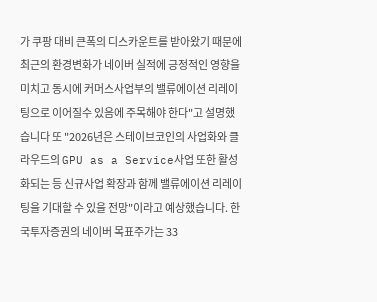가 쿠팡 대비 큰폭의 디스카운트를 받아왔기 때문에 최근의 환경변화가 네이버 실적에 긍정적인 영향을 미치고 동시에 커머스사업부의 밸류에이션 리레이팅으로 이어질수 있음에 주목해야 한다"고 설명했습니다 또 "2026년은 스테이브코인의 사업화와 클라우드의 GPU as a Service사업 또한 활성화되는 등 신규사업 확장과 함께 밸류에이션 리레이팅을 기대할 수 있을 전망"이라고 예상했습니다. 한국투자증권의 네이버 목표주가는 33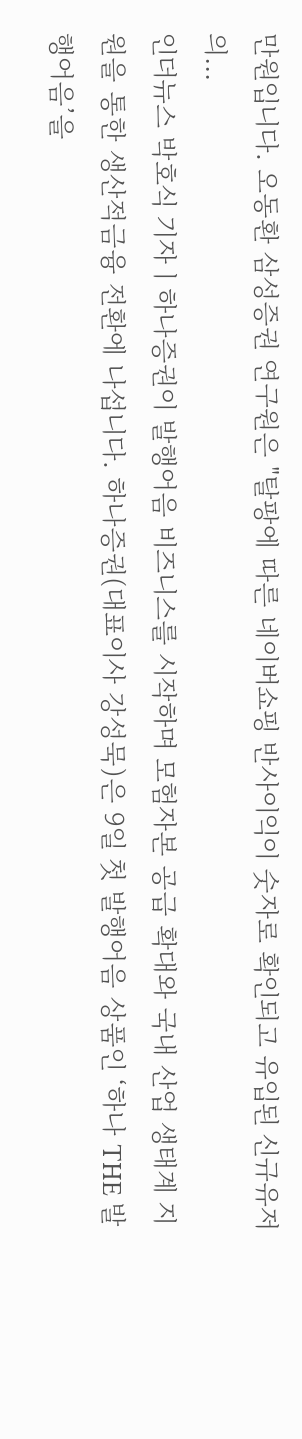만원입니다. 오동환 삼성증권 연구원은 "탈팡에 따른 네이버쇼핑 반사이익이 숫자로 확인되고 유입된 신규유저의…
인더뉴스 박호식 기자ㅣ하나증권이 발행어음 비즈니스를 시작하며 모험자본 공급 확대와 국내 산업 생태계 지원을 통한 생산적금융 전환에 나섭니다. 하나증권(대표이사 강성묵)은 9일 첫 발행어음 상품인 ‘하나 THE 발행어음’을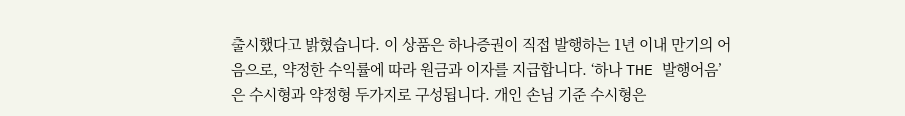출시했다고 밝혔습니다. 이 상품은 하나증권이 직접 발행하는 1년 이내 만기의 어음으로, 약정한 수익률에 따라 원금과 이자를 지급합니다. ‘하나 THE 발행어음’은 수시형과 약정형 두가지로 구성됩니다. 개인 손님 기준 수시형은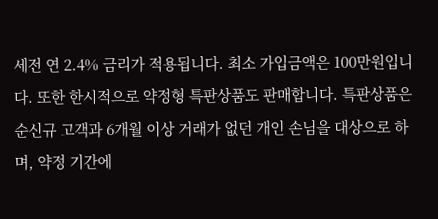세전 연 2.4% 금리가 적용됩니다. 최소 가입금액은 100만원입니다. 또한 한시적으로 약정형 특판상품도 판매합니다. 특판상품은 순신규 고객과 6개월 이상 거래가 없던 개인 손님을 대상으로 하며, 약정 기간에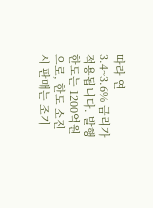따라 연 3.4~3.6% 금리가 적용됩니다. 발행한도는 1200억원으로, 한도 소진시 판매는 조기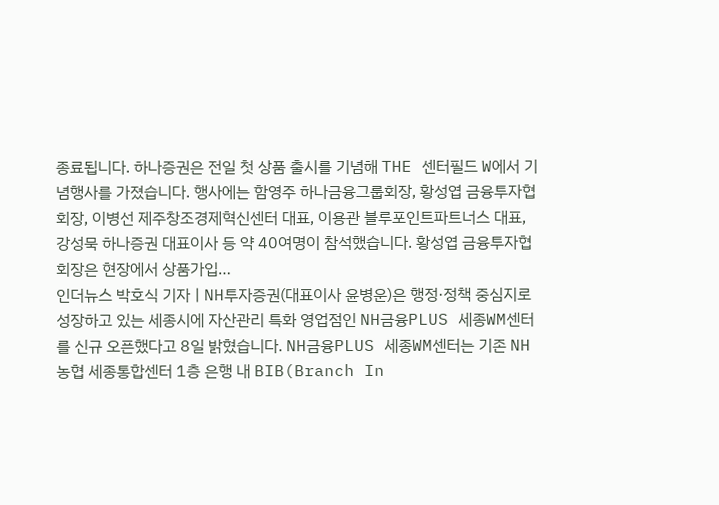종료됩니다. 하나증권은 전일 첫 상품 출시를 기념해 THE 센터필드 W에서 기념행사를 가졌습니다. 행사에는 함영주 하나금융그룹회장, 황성엽 금융투자협회장, 이병선 제주창조경제혁신센터 대표, 이용관 블루포인트파트너스 대표, 강성묵 하나증권 대표이사 등 약 40여명이 참석했습니다. 황성엽 금융투자협회장은 현장에서 상품가입…
인더뉴스 박호식 기자ㅣNH투자증권(대표이사 윤병운)은 행정·정책 중심지로 성장하고 있는 세종시에 자산관리 특화 영업점인 NH금융PLUS 세종WM센터를 신규 오픈했다고 8일 밝혔습니다. NH금융PLUS 세종WM센터는 기존 NH농협 세종통합센터 1층 은행 내 BIB(Branch In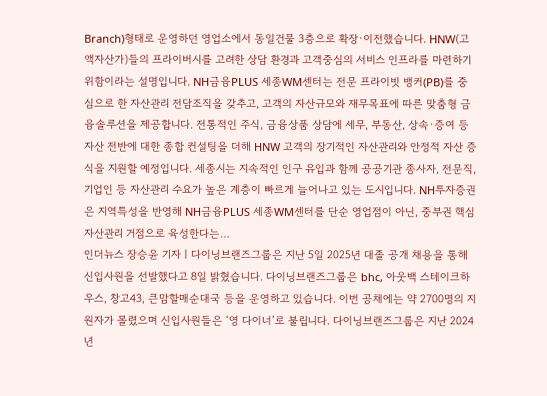Branch)형태로 운영하던 영업소에서 동일건물 3층으로 확장·이전했습니다. HNW(고액자산가)들의 프라이버시를 고려한 상담 환경과 고객중심의 서비스 인프라를 마련하기 위함이라는 설명입니다. NH금융PLUS 세종WM센터는 전문 프라이빗 뱅커(PB)를 중심으로 한 자산관리 전담조직을 갖추고, 고객의 자산규모와 재무목표에 따른 맞춤형 금융솔루션을 제공합니다. 전통적인 주식, 금융상품 상담에 세무, 부동산, 상속·증여 등 자산 전반에 대한 종합 컨설팅을 더해 HNW 고객의 장기적인 자산관리와 안정적 자산 증식을 지원할 예정입니다. 세종시는 지속적인 인구 유입과 함께 공공기관 종사자, 전문직, 기업인 등 자산관리 수요가 높은 계층이 빠르게 늘어나고 있는 도시입니다. NH투자증권은 지역특성을 반영해 NH금융PLUS 세종WM센터를 단순 영업점이 아닌, 중부권 핵심 자산관리 거점으로 육성한다는…
인더뉴스 장승윤 기자ㅣ다이닝브랜즈그룹은 지난 5일 2025년 대졸 공개 채용을 통해 신입사원을 선발했다고 8일 밝혔습니다. 다이닝브랜즈그룹은 bhc, 아웃백 스테이크하우스, 창고43, 큰맘할매순대국 등을 운영하고 있습니다. 이번 공채에는 약 2700명의 지원자가 몰렸으며 신입사원들은 ‘영 다이너’로 불립니다. 다이닝브랜즈그룹은 지난 2024년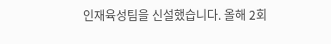인재육성팀을 신설했습니다. 올해 2회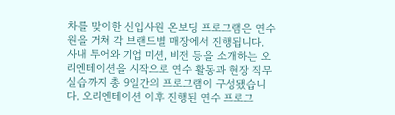차를 맞이한 신입사원 온보딩 프로그램은 연수원을 거쳐 각 브랜드별 매장에서 진행됩니다. 사내 투어와 기업 미션, 비전 등을 소개하는 오리엔테이션을 시작으로 연수 활동과 현장 직무 실습까지 총 9일간의 프로그램이 구성됐습니다. 오리엔테이션 이후 진행된 연수 프로그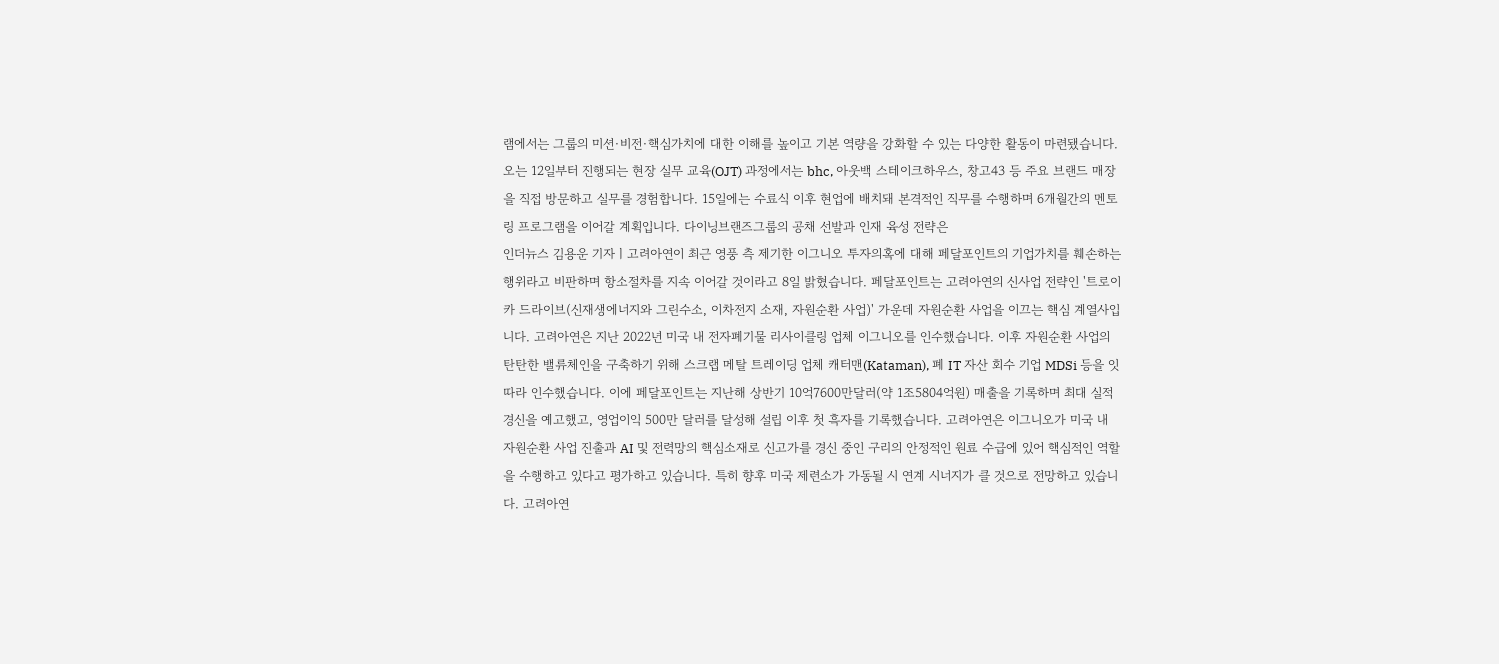램에서는 그룹의 미션·비전·핵심가치에 대한 이해를 높이고 기본 역량을 강화할 수 있는 다양한 활동이 마련됐습니다. 오는 12일부터 진행되는 현장 실무 교육(OJT) 과정에서는 bhc, 아웃백 스테이크하우스, 창고43 등 주요 브랜드 매장을 직접 방문하고 실무를 경험합니다. 15일에는 수료식 이후 현업에 배치돼 본격적인 직무를 수행하며 6개월간의 멘토링 프로그램을 이어갈 계획입니다. 다이닝브랜즈그룹의 공채 선발과 인재 육성 전략은
인더뉴스 김용운 기자ㅣ고려아연이 최근 영풍 측 제기한 이그니오 투자의혹에 대해 페달포인트의 기업가치를 훼손하는 행위라고 비판하며 항소절차를 지속 이어갈 것이라고 8일 밝혔습니다. 페달포인트는 고려아연의 신사업 전략인 '트로이카 드라이브(신재생에너지와 그린수소, 이차전지 소재, 자원순환 사업)' 가운데 자원순환 사업을 이끄는 핵심 계열사입니다. 고려아연은 지난 2022년 미국 내 전자폐기물 리사이클링 업체 이그니오를 인수했습니다. 이후 자원순환 사업의 탄탄한 밸류체인을 구축하기 위해 스크랩 메탈 트레이딩 업체 캐터맨(Kataman), 폐 IT 자산 회수 기업 MDSi 등을 잇따라 인수했습니다. 이에 페달포인트는 지난해 상반기 10억7600만달러(약 1조5804억원) 매출을 기록하며 최대 실적 경신을 예고했고, 영업이익 500만 달러를 달성해 설립 이후 첫 흑자를 기록했습니다. 고려아연은 이그니오가 미국 내 자원순환 사업 진출과 AI 및 전력망의 핵심소재로 신고가를 경신 중인 구리의 안정적인 원료 수급에 있어 핵심적인 역할을 수행하고 있다고 평가하고 있습니다. 특히 향후 미국 제련소가 가동될 시 연계 시너지가 클 것으로 전망하고 있습니다. 고려아연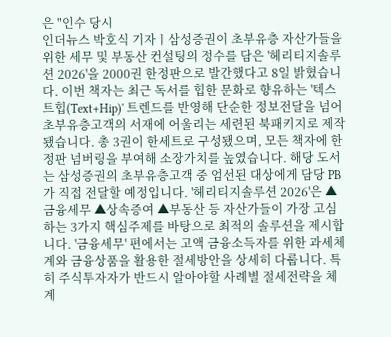은 "인수 당시
인더뉴스 박호식 기자ㅣ삼성증권이 초부유층 자산가들을 위한 세무 및 부동산 컨설팅의 정수를 담은 '헤리티지솔루션 2026'을 2000권 한정판으로 발간했다고 8일 밝혔습니다. 이번 책자는 최근 독서를 힙한 문화로 향유하는 '텍스트힙(Text+Hip)' 트렌드를 반영해 단순한 정보전달을 넘어 초부유층고객의 서재에 어울리는 세련된 북패키지로 제작됐습니다. 총 3권이 한세트로 구성됐으며, 모든 책자에 한정판 넘버링을 부여해 소장가치를 높였습니다. 해당 도서는 삼성증권의 초부유층고객 중 엄선된 대상에게 담당 PB가 직접 전달할 예정입니다. '헤리티지솔루션 2026'은 ▲금융세무 ▲상속증여 ▲부동산 등 자산가들이 가장 고심하는 3가지 핵심주제를 바탕으로 최적의 솔루션을 제시합니다. '금융세무' 편에서는 고액 금융소득자를 위한 과세체계와 금융상품을 활용한 절세방안을 상세히 다룹니다. 특히 주식투자자가 반드시 알아야할 사례별 절세전략을 체계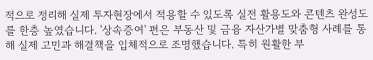적으로 정리해 실제 투자현장에서 적용할 수 있도록 실전 활용도와 콘텐츠 완성도를 한층 높였습니다. '상속증여' 편은 부동산 및 금융 자산가별 맞춤형 사례를 통해 실제 고민과 해결책을 입체적으로 조명했습니다. 특히 원활한 부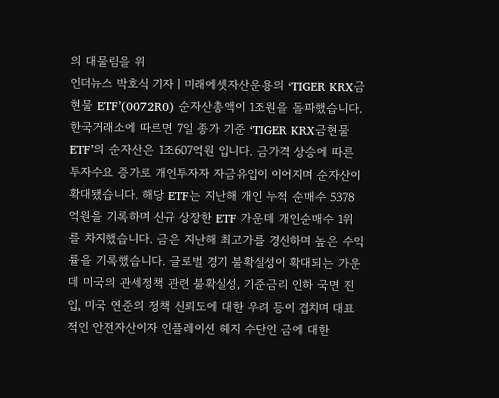의 대물림을 위
인더뉴스 박호식 기자ㅣ미래에셋자산운용의 ‘TIGER KRX금현물 ETF’(0072R0) 순자산총액이 1조원을 돌파했습니다. 한국거래소에 따르면 7일 종가 기준 ‘TIGER KRX금현물 ETF’의 순자산은 1조607억원 입니다. 금가격 상승에 따른 투자수요 증가로 개인투자자 자금유입이 이어지며 순자산이 확대됐습니다. 해당 ETF는 지난해 개인 누적 순매수 5378억원을 기록하며 신규 상장한 ETF 가운데 개인순매수 1위를 차지했습니다. 금은 지난해 최고가를 경신하며 높은 수익률을 기록했습니다. 글로벌 경기 불확실성이 확대되는 가운데 미국의 관세정책 관련 불확실성, 기준금리 인하 국면 진입, 미국 연준의 정책 신뢰도에 대한 우려 등이 겹치며 대표적인 안전자산이자 인플레이션 헤지 수단인 금에 대한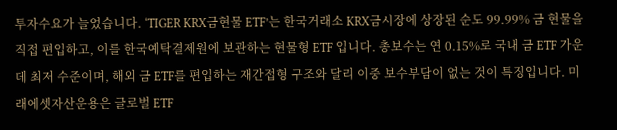투자수요가 늘었습니다. ‘TIGER KRX금현물 ETF’는 한국거래소 KRX금시장에 상장된 순도 99.99% 금 현물을 직접 편입하고, 이를 한국예탁결제원에 보관하는 현물형 ETF 입니다. 총보수는 연 0.15%로 국내 금 ETF 가운데 최저 수준이며, 해외 금 ETF를 편입하는 재간접형 구조와 달리 이중 보수부담이 없는 것이 특징입니다. 미래에셋자산운용은 글로벌 ETF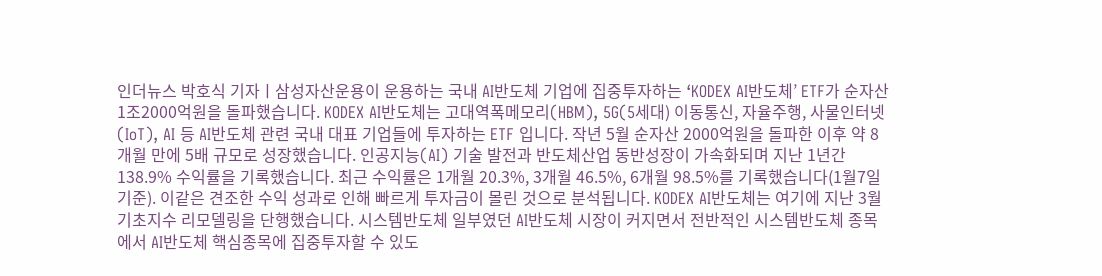인더뉴스 박호식 기자ㅣ삼성자산운용이 운용하는 국내 AI반도체 기업에 집중투자하는 ‘KODEX AI반도체’ ETF가 순자산 1조2000억원을 돌파했습니다. KODEX AI반도체는 고대역폭메모리(HBM), 5G(5세대) 이동통신, 자율주행, 사물인터넷(IoT), AI 등 AI반도체 관련 국내 대표 기업들에 투자하는 ETF 입니다. 작년 5월 순자산 2000억원을 돌파한 이후 약 8개월 만에 5배 규모로 성장했습니다. 인공지능(AI) 기술 발전과 반도체산업 동반성장이 가속화되며 지난 1년간 138.9% 수익률을 기록했습니다. 최근 수익률은 1개월 20.3%, 3개월 46.5%, 6개월 98.5%를 기록했습니다(1월7일 기준). 이같은 견조한 수익 성과로 인해 빠르게 투자금이 몰린 것으로 분석됩니다. KODEX AI반도체는 여기에 지난 3월 기초지수 리모델링을 단행했습니다. 시스템반도체 일부였던 AI반도체 시장이 커지면서 전반적인 시스템반도체 종목에서 AI반도체 핵심종목에 집중투자할 수 있도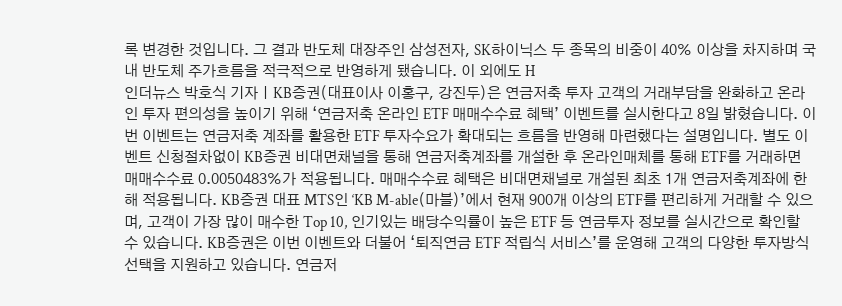록 변경한 것입니다. 그 결과 반도체 대장주인 삼성전자, SK하이닉스 두 종목의 비중이 40% 이상을 차지하며 국내 반도체 주가흐름을 적극적으로 반영하게 됐습니다. 이 외에도 H
인더뉴스 박호식 기자ㅣKB증권(대표이사 이홍구, 강진두)은 연금저축 투자 고객의 거래부담을 완화하고 온라인 투자 편의성을 높이기 위해 ‘연금저축 온라인 ETF 매매수수료 혜택’ 이벤트를 실시한다고 8일 밝혔습니다. 이번 이벤트는 연금저축 계좌를 활용한 ETF 투자수요가 확대되는 흐름을 반영해 마련했다는 설명입니다. 별도 이벤트 신청절차없이 KB증권 비대면채널을 통해 연금저축계좌를 개설한 후 온라인매체를 통해 ETF를 거래하면 매매수수료 0.0050483%가 적용됩니다. 매매수수료 혜택은 비대면채널로 개설된 최초 1개 연금저축계좌에 한해 적용됩니다. KB증권 대표 MTS인 ‘KB M-able(마블)’에서 현재 900개 이상의 ETF를 편리하게 거래할 수 있으며, 고객이 가장 많이 매수한 Top 10, 인기있는 배당수익률이 높은 ETF 등 연금투자 정보를 실시간으로 확인할 수 있습니다. KB증권은 이번 이벤트와 더불어 ‘퇴직연금 ETF 적립식 서비스’를 운영해 고객의 다양한 투자방식 선택을 지원하고 있습니다. 연금저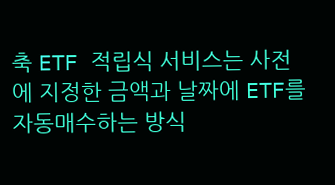축 ETF 적립식 서비스는 사전에 지정한 금액과 날짜에 ETF를 자동매수하는 방식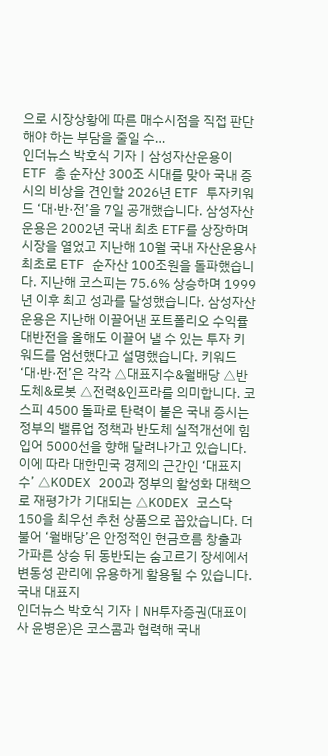으로 시장상황에 따른 매수시점을 직접 판단해야 하는 부담을 줄일 수…
인더뉴스 박호식 기자ㅣ삼성자산운용이 ETF 총 순자산 300조 시대를 맞아 국내 증시의 비상을 견인할 2026년 ETF 투자키워드 ‘대·반·전’을 7일 공개했습니다. 삼성자산운용은 2002년 국내 최초 ETF를 상장하며 시장을 열었고 지난해 10월 국내 자산운용사 최초로 ETF 순자산 100조원을 돌파했습니다. 지난해 코스피는 75.6% 상승하며 1999년 이후 최고 성과를 달성했습니다. 삼성자산운용은 지난해 이끌어낸 포트폴리오 수익률 대반전을 올해도 이끌어 낼 수 있는 투자 키워드를 엄선했다고 설명했습니다. 키워드 ‘대·반·전’은 각각 △대표지수&월배당 △반도체&로봇 △전력&인프라를 의미합니다. 코스피 4500 돌파로 탄력이 붙은 국내 증시는 정부의 밸류업 정책과 반도체 실적개선에 힘입어 5000선을 향해 달려나가고 있습니다. 이에 따라 대한민국 경제의 근간인 ‘대표지수’ △KODEX 200과 정부의 활성화 대책으로 재평가가 기대되는 △KODEX 코스닥150을 최우선 추천 상품으로 꼽았습니다. 더불어 ‘월배당’은 안정적인 현금흐름 창출과 가파른 상승 뒤 동반되는 숨고르기 장세에서 변동성 관리에 유용하게 활용될 수 있습니다. 국내 대표지
인더뉴스 박호식 기자ㅣNH투자증권(대표이사 윤병운)은 코스콤과 협력해 국내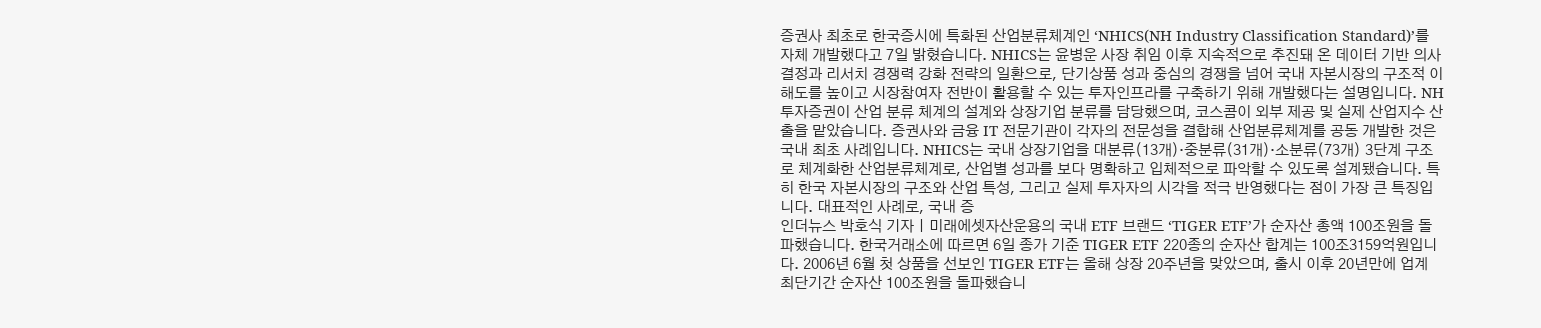증권사 최초로 한국증시에 특화된 산업분류체계인 ‘NHICS(NH Industry Classification Standard)’를 자체 개발했다고 7일 밝혔습니다. NHICS는 윤병운 사장 취임 이후 지속적으로 추진돼 온 데이터 기반 의사결정과 리서치 경쟁력 강화 전략의 일환으로, 단기상품 성과 중심의 경쟁을 넘어 국내 자본시장의 구조적 이해도를 높이고 시장참여자 전반이 활용할 수 있는 투자인프라를 구축하기 위해 개발했다는 설명입니다. NH투자증권이 산업 분류 체계의 설계와 상장기업 분류를 담당했으며, 코스콤이 외부 제공 및 실제 산업지수 산출을 맡았습니다. 증권사와 금융 IT 전문기관이 각자의 전문성을 결합해 산업분류체계를 공동 개발한 것은 국내 최초 사례입니다. NHICS는 국내 상장기업을 대분류(13개)·중분류(31개)·소분류(73개) 3단계 구조로 체계화한 산업분류체계로, 산업별 성과를 보다 명확하고 입체적으로 파악할 수 있도록 설계됐습니다. 특히 한국 자본시장의 구조와 산업 특성, 그리고 실제 투자자의 시각을 적극 반영했다는 점이 가장 큰 특징입니다. 대표적인 사례로, 국내 증
인더뉴스 박호식 기자ㅣ미래에셋자산운용의 국내 ETF 브랜드 ‘TIGER ETF’가 순자산 총액 100조원을 돌파했습니다. 한국거래소에 따르면 6일 종가 기준 TIGER ETF 220종의 순자산 합계는 100조3159억원입니다. 2006년 6월 첫 상품을 선보인 TIGER ETF는 올해 상장 20주년을 맞았으며, 출시 이후 20년만에 업계 최단기간 순자산 100조원을 돌파했습니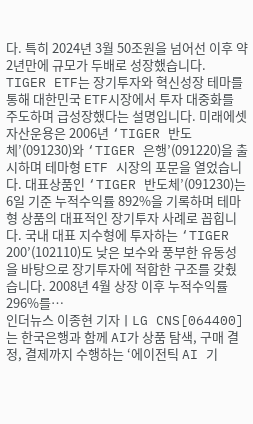다. 특히 2024년 3월 50조원을 넘어선 이후 약 2년만에 규모가 두배로 성장했습니다. TIGER ETF는 장기투자와 혁신성장 테마를 통해 대한민국 ETF시장에서 투자 대중화를 주도하며 급성장했다는 설명입니다. 미래에셋자산운용은 2006년 ‘TIGER 반도체’(091230)와 ‘TIGER 은행’(091220)을 출시하며 테마형 ETF 시장의 포문을 열었습니다. 대표상품인 ‘TIGER 반도체’(091230)는 6일 기준 누적수익률 892%을 기록하며 테마형 상품의 대표적인 장기투자 사례로 꼽힙니다. 국내 대표 지수형에 투자하는 ‘TIGER 200’(102110)도 낮은 보수와 풍부한 유동성을 바탕으로 장기투자에 적합한 구조를 갖췄습니다. 2008년 4월 상장 이후 누적수익률 296%를…
인더뉴스 이종현 기자ㅣLG CNS[064400]는 한국은행과 함께 AI가 상품 탐색, 구매 결정, 결제까지 수행하는 ‘에이전틱 AI 기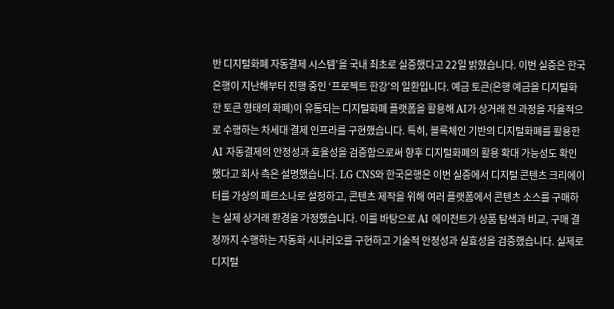반 디지털화폐 자동결제 시스템’을 국내 최초로 실증했다고 22일 밝혔습니다. 이번 실증은 한국은행이 지난해부터 진행 중인 ‘프로젝트 한강’의 일환입니다. 예금 토큰(은행 예금을 디지털화한 토큰 형태의 화폐)이 유통되는 디지털화폐 플랫폼을 활용해 AI가 상거래 전 과정을 자율적으로 수행하는 차세대 결제 인프라를 구현했습니다. 특히, 블록체인 기반의 디지털화폐를 활용한 AI 자동결제의 안정성과 효율성을 검증함으로써 향후 디지털화폐의 활용 확대 가능성도 확인했다고 회사 측은 설명했습니다. LG CNS와 한국은행은 이번 실증에서 디지털 콘텐츠 크리에이터를 가상의 페르소나로 설정하고, 콘텐츠 제작을 위해 여러 플랫폼에서 콘텐츠 소스를 구매하는 실제 상거래 환경을 가정했습니다. 이를 바탕으로 AI 에이전트가 상품 탐색과 비교, 구매 결정까지 수행하는 자동화 시나리오를 구현하고 기술적 안정성과 실효성을 검증했습니다. 실제로 디지털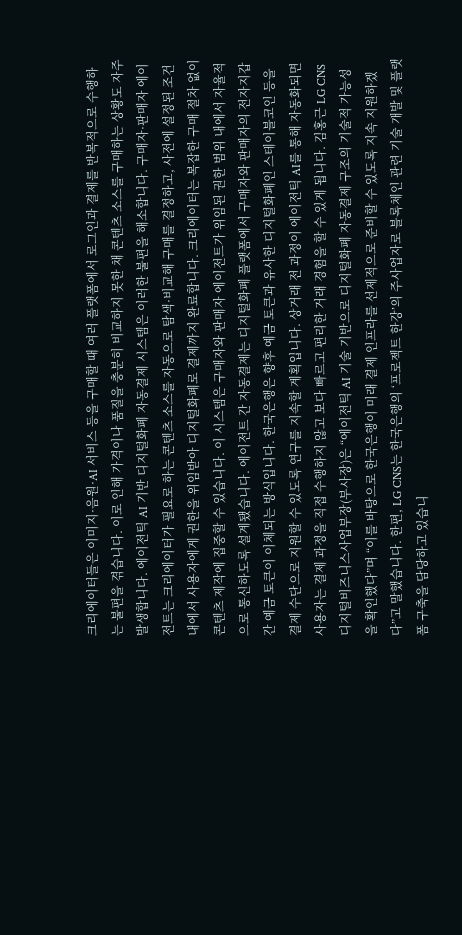크리에이터들은 이미지·음원·AI 서비스 등을 구매할 때 여러 플랫폼에서 로그인과 결제를 반복적으로 수행하는 불편을 겪습니다. 이로 인해 가격이나 품질을 충분히 비교하지 못한 채 콘텐츠 소스를 구매하는 상황도 자주 발생합니다. 에이전틱 AI 기반 디지털화폐 자동결제 시스템은 이러한 불편을 해소합니다. 구매자·판매자 에이전트는 크리에이터가 필요로 하는 콘텐츠 소스를 자동으로 탐색·비교해 구매를 결정하고, 사전에 설정된 조건 내에서 사용자에게 권한을 위임받아 디지털화폐로 결제까지 완료합니다. 크리에이터는 복잡한 구매 절차 없이 콘텐츠 제작에 집중할 수 있습니다. 이 시스템은 구매자와 판매자 에이전트가 위임된 권한 범위 내에서 자율적으로 통신하도록 설계됐습니다. 에이전트 간 자동결제는 디지털화폐 플랫폼에서 구매자와 판매자의 전자지갑 간 예금 토큰이 이체되는 방식입니다. 한국은행은 향후 예금 토큰과 유사한 디지털화폐인 스테이블코인 등을 결제 수단으로 지원할 수 있도록 연구를 지속할 계획입니다. 상거래 전 과정이 에이전틱 AI를 통해 자동화되면 사용자는 결제 과정을 직접 수행하지 않고 보다 빠르고 편리한 거래 경험을 할 수 있게 됩니다. 김홍근 LG CNS 디지털비즈니스사업부장(부사장)은 “에이전틱 AI 기술 기반으로 디지털화폐 자동결제 구조의 기술적 가능성을 확인했다”며 “이를 바탕으로 한국은행이 미래 결제 인프라를 선제적으로 준비할 수 있도록 지속 지원하겠다”고 말했습니다. 한편, LG CNS는 한국은행의 ‘프로젝트 한강’의 주사업자로 블록체인 관련 기술 개발 및 플랫폼 구축을 담당하고 있습니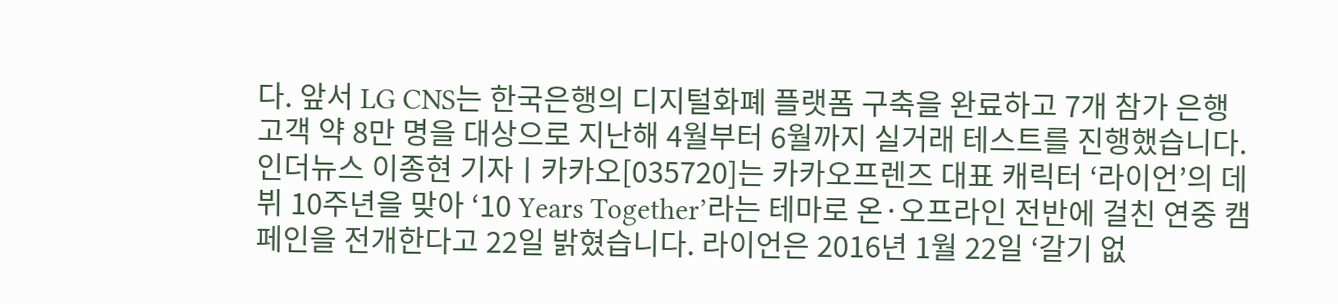다. 앞서 LG CNS는 한국은행의 디지털화폐 플랫폼 구축을 완료하고 7개 참가 은행 고객 약 8만 명을 대상으로 지난해 4월부터 6월까지 실거래 테스트를 진행했습니다.
인더뉴스 이종현 기자ㅣ카카오[035720]는 카카오프렌즈 대표 캐릭터 ‘라이언’의 데뷔 10주년을 맞아 ‘10 Years Together’라는 테마로 온·오프라인 전반에 걸친 연중 캠페인을 전개한다고 22일 밝혔습니다. 라이언은 2016년 1월 22일 ‘갈기 없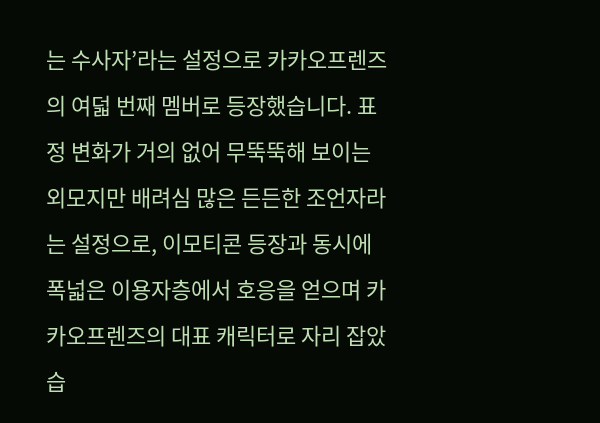는 수사자’라는 설정으로 카카오프렌즈의 여덟 번째 멤버로 등장했습니다. 표정 변화가 거의 없어 무뚝뚝해 보이는 외모지만 배려심 많은 든든한 조언자라는 설정으로, 이모티콘 등장과 동시에 폭넓은 이용자층에서 호응을 얻으며 카카오프렌즈의 대표 캐릭터로 자리 잡았습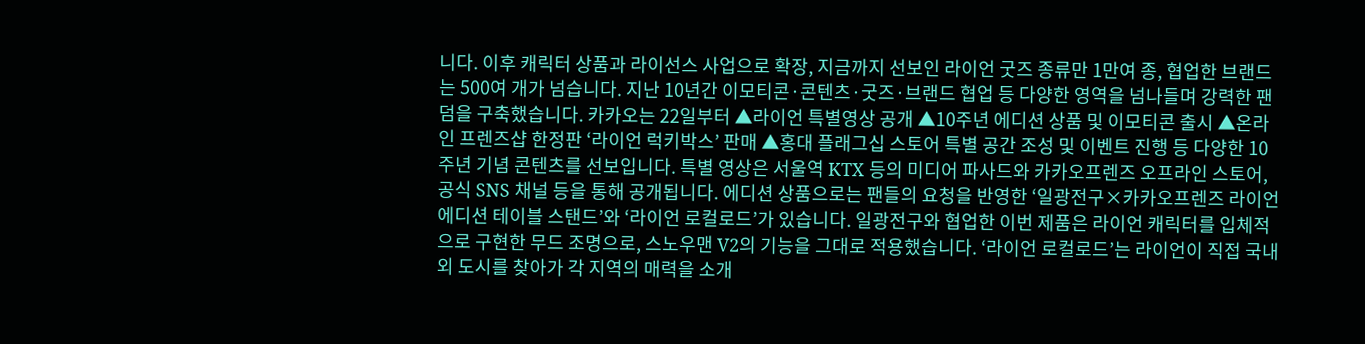니다. 이후 캐릭터 상품과 라이선스 사업으로 확장, 지금까지 선보인 라이언 굿즈 종류만 1만여 종, 협업한 브랜드는 500여 개가 넘습니다. 지난 10년간 이모티콘·콘텐츠·굿즈·브랜드 협업 등 다양한 영역을 넘나들며 강력한 팬덤을 구축했습니다. 카카오는 22일부터 ▲라이언 특별영상 공개 ▲10주년 에디션 상품 및 이모티콘 출시 ▲온라인 프렌즈샵 한정판 ‘라이언 럭키박스’ 판매 ▲홍대 플래그십 스토어 특별 공간 조성 및 이벤트 진행 등 다양한 10주년 기념 콘텐츠를 선보입니다. 특별 영상은 서울역 KTX 등의 미디어 파사드와 카카오프렌즈 오프라인 스토어, 공식 SNS 채널 등을 통해 공개됩니다. 에디션 상품으로는 팬들의 요청을 반영한 ‘일광전구×카카오프렌즈 라이언 에디션 테이블 스탠드’와 ‘라이언 로컬로드’가 있습니다. 일광전구와 협업한 이번 제품은 라이언 캐릭터를 입체적으로 구현한 무드 조명으로, 스노우맨 V2의 기능을 그대로 적용했습니다. ‘라이언 로컬로드’는 라이언이 직접 국내외 도시를 찾아가 각 지역의 매력을 소개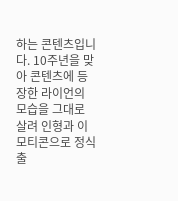하는 콘텐츠입니다. 10주년을 맞아 콘텐츠에 등장한 라이언의 모습을 그대로 살려 인형과 이모티콘으로 정식 출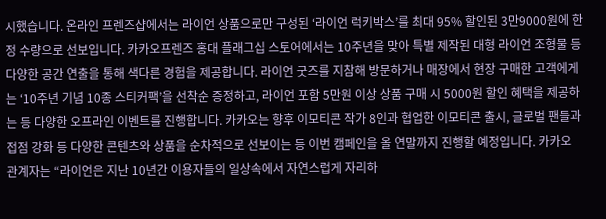시했습니다. 온라인 프렌즈샵에서는 라이언 상품으로만 구성된 ‘라이언 럭키박스’를 최대 95% 할인된 3만9000원에 한정 수량으로 선보입니다. 카카오프렌즈 홍대 플래그십 스토어에서는 10주년을 맞아 특별 제작된 대형 라이언 조형물 등 다양한 공간 연출을 통해 색다른 경험을 제공합니다. 라이언 굿즈를 지참해 방문하거나 매장에서 현장 구매한 고객에게는 ‘10주년 기념 10종 스티커팩’을 선착순 증정하고, 라이언 포함 5만원 이상 상품 구매 시 5000원 할인 혜택을 제공하는 등 다양한 오프라인 이벤트를 진행합니다. 카카오는 향후 이모티콘 작가 8인과 협업한 이모티콘 출시, 글로벌 팬들과 접점 강화 등 다양한 콘텐츠와 상품을 순차적으로 선보이는 등 이번 캠페인을 올 연말까지 진행할 예정입니다. 카카오 관계자는 “라이언은 지난 10년간 이용자들의 일상속에서 자연스럽게 자리하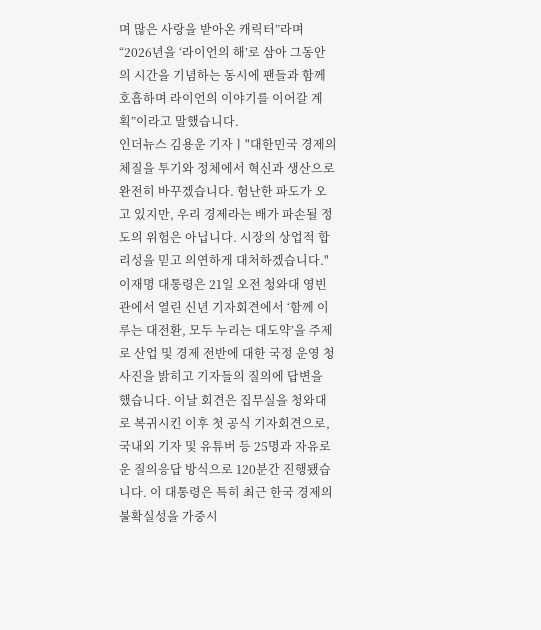며 많은 사랑을 받아온 캐릭터”라며 “2026년을 ‘라이언의 해’로 삼아 그동안의 시간을 기념하는 동시에 팬들과 함께 호흡하며 라이언의 이야기를 이어갈 계획”이라고 말했습니다.
인더뉴스 김용운 기자ㅣ"대한민국 경제의 체질을 투기와 정체에서 혁신과 생산으로 완전히 바꾸겠습니다. 험난한 파도가 오고 있지만, 우리 경제라는 배가 파손될 정도의 위험은 아닙니다. 시장의 상업적 합리성을 믿고 의연하게 대처하겠습니다." 이재명 대통령은 21일 오전 청와대 영빈관에서 열린 신년 기자회견에서 ‘함께 이루는 대전환, 모두 누리는 대도약’을 주제로 산업 및 경제 전반에 대한 국정 운영 청사진을 밝히고 기자들의 질의에 답변을 했습니다. 이날 회견은 집무실을 청와대로 복귀시킨 이후 첫 공식 기자회견으로, 국내외 기자 및 유튜버 등 25명과 자유로운 질의응답 방식으로 120분간 진행됐습니다. 이 대통령은 특히 최근 한국 경제의 불확실성을 가중시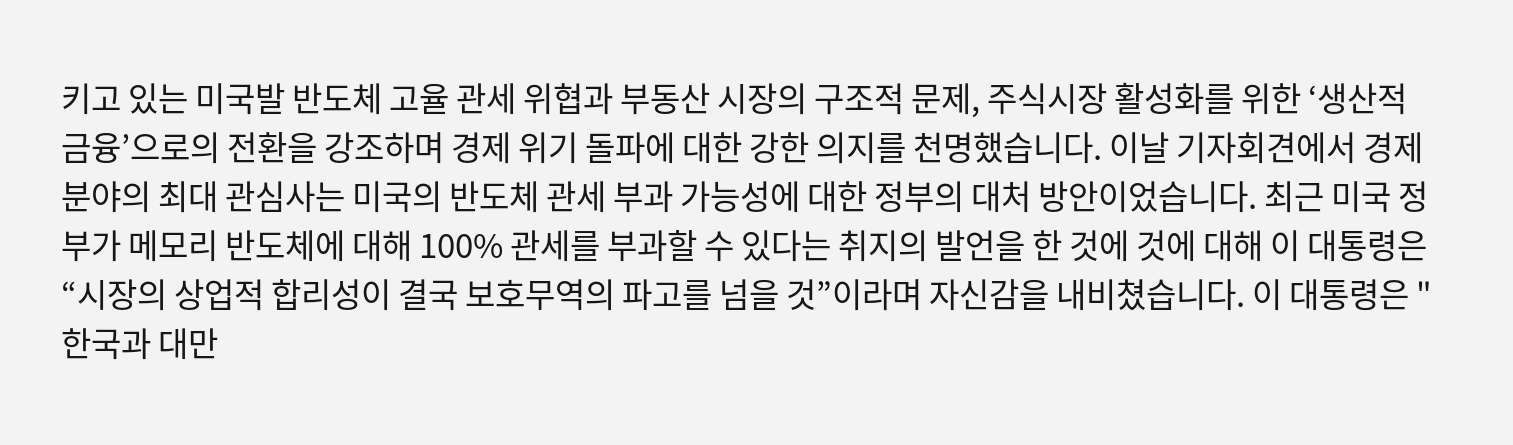키고 있는 미국발 반도체 고율 관세 위협과 부동산 시장의 구조적 문제, 주식시장 활성화를 위한 ‘생산적 금융’으로의 전환을 강조하며 경제 위기 돌파에 대한 강한 의지를 천명했습니다. 이날 기자회견에서 경제 분야의 최대 관심사는 미국의 반도체 관세 부과 가능성에 대한 정부의 대처 방안이었습니다. 최근 미국 정부가 메모리 반도체에 대해 100% 관세를 부과할 수 있다는 취지의 발언을 한 것에 것에 대해 이 대통령은 “시장의 상업적 합리성이 결국 보호무역의 파고를 넘을 것”이라며 자신감을 내비쳤습니다. 이 대통령은 "한국과 대만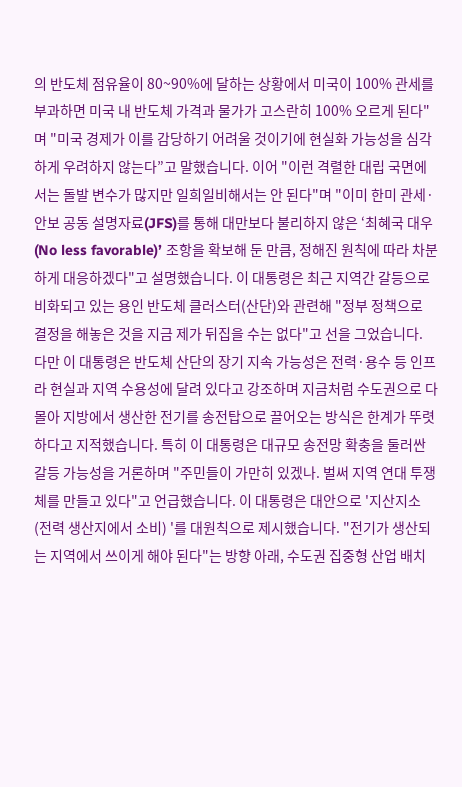의 반도체 점유율이 80~90%에 달하는 상황에서 미국이 100% 관세를 부과하면 미국 내 반도체 가격과 물가가 고스란히 100% 오르게 된다"며 "미국 경제가 이를 감당하기 어려울 것이기에 현실화 가능성을 심각하게 우려하지 않는다”고 말했습니다. 이어 "이런 격렬한 대립 국면에서는 돌발 변수가 많지만 일희일비해서는 안 된다"며 "이미 한미 관세·안보 공동 설명자료(JFS)를 통해 대만보다 불리하지 않은 ‘최혜국 대우(No less favorable)’ 조항을 확보해 둔 만큼, 정해진 원칙에 따라 차분하게 대응하겠다"고 설명했습니다. 이 대통령은 최근 지역간 갈등으로 비화되고 있는 용인 반도체 클러스터(산단)와 관련해 "정부 정책으로 결정을 해놓은 것을 지금 제가 뒤집을 수는 없다"고 선을 그었습니다. 다만 이 대통령은 반도체 산단의 장기 지속 가능성은 전력·용수 등 인프라 현실과 지역 수용성에 달려 있다고 강조하며 지금처럼 수도권으로 다 몰아 지방에서 생산한 전기를 송전탑으로 끌어오는 방식은 한계가 뚜렷하다고 지적했습니다. 특히 이 대통령은 대규모 송전망 확충을 둘러싼 갈등 가능성을 거론하며 "주민들이 가만히 있겠나. 벌써 지역 연대 투쟁체를 만들고 있다"고 언급했습니다. 이 대통령은 대안으로 '지산지소(전력 생산지에서 소비) '를 대원칙으로 제시했습니다. "전기가 생산되는 지역에서 쓰이게 해야 된다"는 방향 아래, 수도권 집중형 산업 배치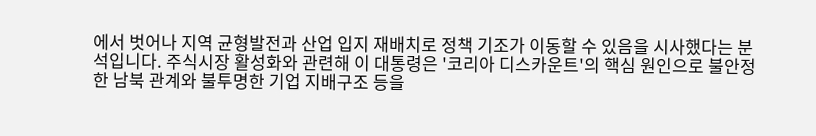에서 벗어나 지역 균형발전과 산업 입지 재배치로 정책 기조가 이동할 수 있음을 시사했다는 분석입니다. 주식시장 활성화와 관련해 이 대통령은 '코리아 디스카운트'의 핵심 원인으로 불안정한 남북 관계와 불투명한 기업 지배구조 등을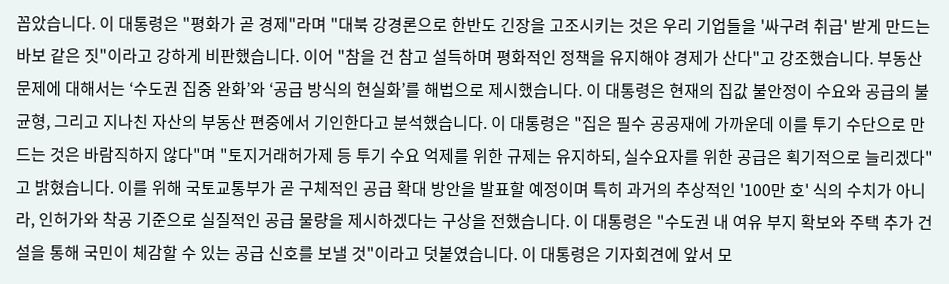꼽았습니다. 이 대통령은 "평화가 곧 경제"라며 "대북 강경론으로 한반도 긴장을 고조시키는 것은 우리 기업들을 '싸구려 취급' 받게 만드는 바보 같은 짓"이라고 강하게 비판했습니다. 이어 "참을 건 참고 설득하며 평화적인 정책을 유지해야 경제가 산다"고 강조했습니다. 부동산 문제에 대해서는 ‘수도권 집중 완화’와 ‘공급 방식의 현실화’를 해법으로 제시했습니다. 이 대통령은 현재의 집값 불안정이 수요와 공급의 불균형, 그리고 지나친 자산의 부동산 편중에서 기인한다고 분석했습니다. 이 대통령은 "집은 필수 공공재에 가까운데 이를 투기 수단으로 만드는 것은 바람직하지 않다"며 "토지거래허가제 등 투기 수요 억제를 위한 규제는 유지하되, 실수요자를 위한 공급은 획기적으로 늘리겠다"고 밝혔습니다. 이를 위해 국토교통부가 곧 구체적인 공급 확대 방안을 발표할 예정이며 특히 과거의 추상적인 '100만 호' 식의 수치가 아니라, 인허가와 착공 기준으로 실질적인 공급 물량을 제시하겠다는 구상을 전했습니다. 이 대통령은 "수도권 내 여유 부지 확보와 주택 추가 건설을 통해 국민이 체감할 수 있는 공급 신호를 보낼 것"이라고 덧붙였습니다. 이 대통령은 기자회견에 앞서 모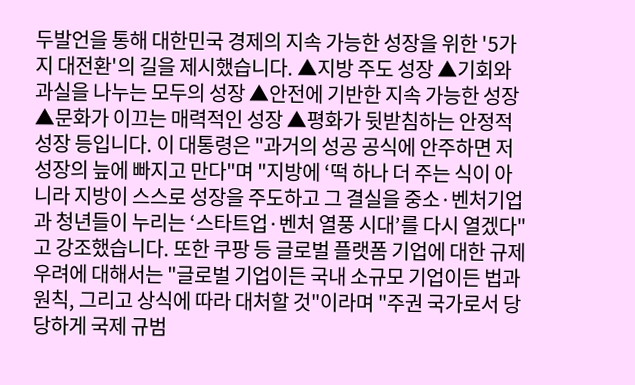두발언을 통해 대한민국 경제의 지속 가능한 성장을 위한 '5가지 대전환'의 길을 제시했습니다. ▲지방 주도 성장 ▲기회와 과실을 나누는 모두의 성장 ▲안전에 기반한 지속 가능한 성장 ▲문화가 이끄는 매력적인 성장 ▲평화가 뒷받침하는 안정적 성장 등입니다. 이 대통령은 "과거의 성공 공식에 안주하면 저성장의 늪에 빠지고 만다"며 "지방에 ‘떡 하나 더 주는 식이 아니라 지방이 스스로 성장을 주도하고 그 결실을 중소·벤처기업과 청년들이 누리는 ‘스타트업·벤처 열풍 시대’를 다시 열겠다"고 강조했습니다. 또한 쿠팡 등 글로벌 플랫폼 기업에 대한 규제 우려에 대해서는 "글로벌 기업이든 국내 소규모 기업이든 법과 원칙, 그리고 상식에 따라 대처할 것"이라며 "주권 국가로서 당당하게 국제 규범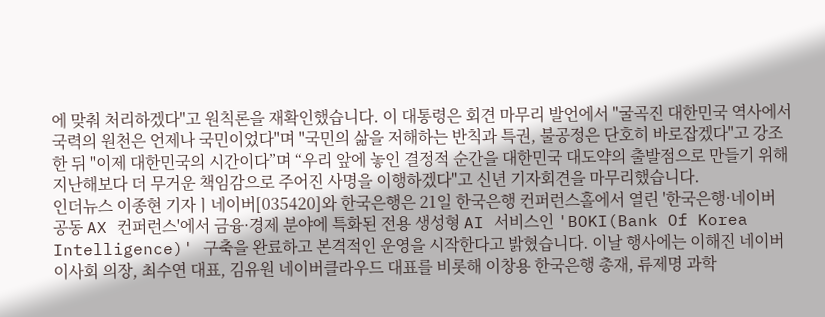에 맞춰 처리하겠다"고 원칙론을 재확인했습니다. 이 대통령은 회견 마무리 발언에서 "굴곡진 대한민국 역사에서 국력의 원천은 언제나 국민이었다"며 "국민의 삶을 저해하는 반칙과 특권, 불공정은 단호히 바로잡겠다"고 강조한 뒤 "이제 대한민국의 시간이다”며 “우리 앞에 놓인 결정적 순간을 대한민국 대도약의 출발점으로 만들기 위해 지난해보다 더 무거운 책임감으로 주어진 사명을 이행하겠다"고 신년 기자회견을 마무리했습니다.
인더뉴스 이종현 기자ㅣ네이버[035420]와 한국은행은 21일 한국은행 컨퍼런스홀에서 열린 '한국은행·네이버 공동 AX 컨퍼런스'에서 금융·경제 분야에 특화된 전용 생성형 AI 서비스인 'BOKI(Bank Of Korea Intelligence)' 구축을 완료하고 본격적인 운영을 시작한다고 밝혔습니다. 이날 행사에는 이해진 네이버 이사회 의장, 최수연 대표, 김유원 네이버클라우드 대표를 비롯해 이창용 한국은행 총재, 류제명 과학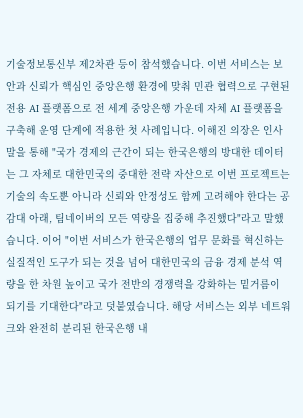기술정보통신부 제2차관 등이 참석했습니다. 이번 서비스는 보안과 신뢰가 핵심인 중앙은행 환경에 맞춰 민관 협력으로 구현된 전용 AI 플랫폼으로 전 세계 중앙은행 가운데 자체 AI 플랫폼을 구축해 운영 단계에 적용한 첫 사례입니다. 이해진 의장은 인사말을 통해 "국가 경제의 근간이 되는 한국은행의 방대한 데이터는 그 자체로 대한민국의 중대한 전략 자산으로 이번 프로젝트는 기술의 속도뿐 아니라 신뢰와 안정성도 함께 고려해야 한다는 공감대 아래, 팀네이버의 모든 역량을 집중해 추진했다"라고 말했습니다. 이어 "이번 서비스가 한국은행의 업무 문화를 혁신하는 실질적인 도구가 되는 것을 넘어 대한민국의 금융 경제 분석 역량을 한 차원 높이고 국가 전반의 경쟁력을 강화하는 밑거름이 되기를 기대한다"라고 덧붙였습니다. 해당 서비스는 외부 네트워크와 완전히 분리된 한국은행 내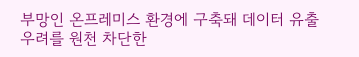부망인 온프레미스 환경에 구축돼 데이터 유출 우려를 원천 차단한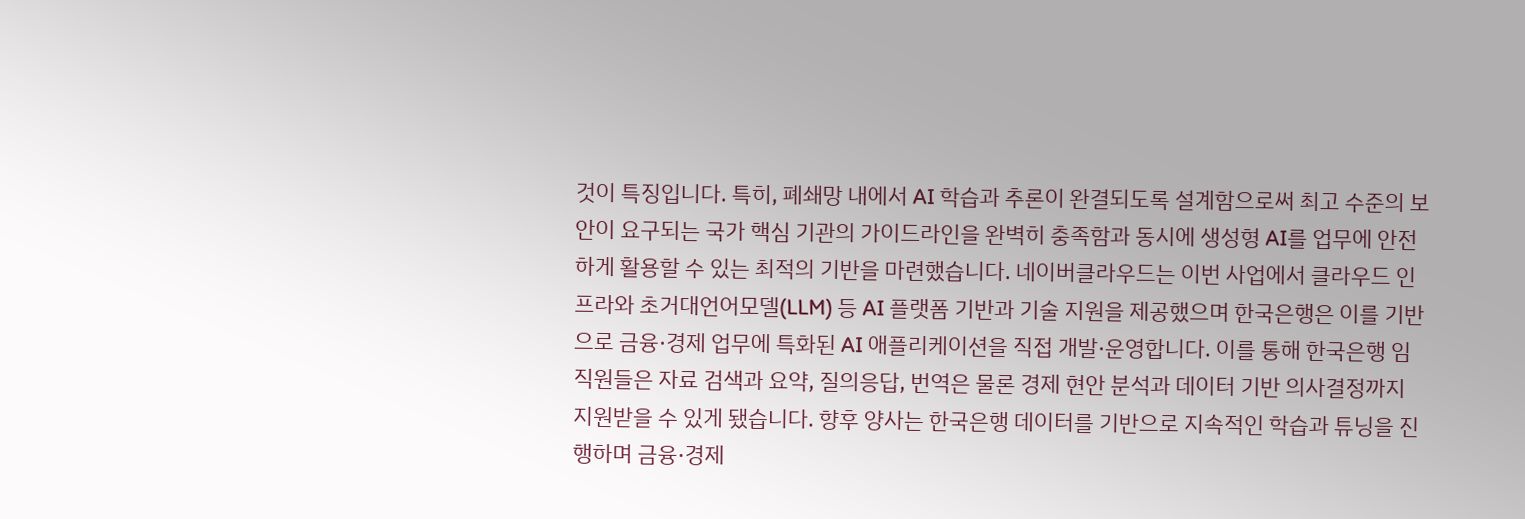것이 특징입니다. 특히, 폐쇄망 내에서 AI 학습과 추론이 완결되도록 설계함으로써 최고 수준의 보안이 요구되는 국가 핵심 기관의 가이드라인을 완벽히 충족함과 동시에 생성형 AI를 업무에 안전하게 활용할 수 있는 최적의 기반을 마련했습니다. 네이버클라우드는 이번 사업에서 클라우드 인프라와 초거대언어모델(LLM) 등 AI 플랫폼 기반과 기술 지원을 제공했으며 한국은행은 이를 기반으로 금융·경제 업무에 특화된 AI 애플리케이션을 직접 개발·운영합니다. 이를 통해 한국은행 임직원들은 자료 검색과 요약, 질의응답, 번역은 물론 경제 현안 분석과 데이터 기반 의사결정까지 지원받을 수 있게 됐습니다. 향후 양사는 한국은행 데이터를 기반으로 지속적인 학습과 튜닝을 진행하며 금융·경제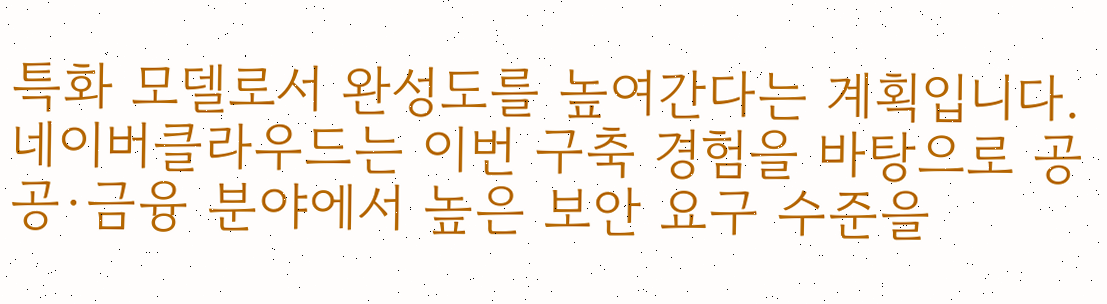특화 모델로서 완성도를 높여간다는 계획입니다. 네이버클라우드는 이번 구축 경험을 바탕으로 공공·금융 분야에서 높은 보안 요구 수준을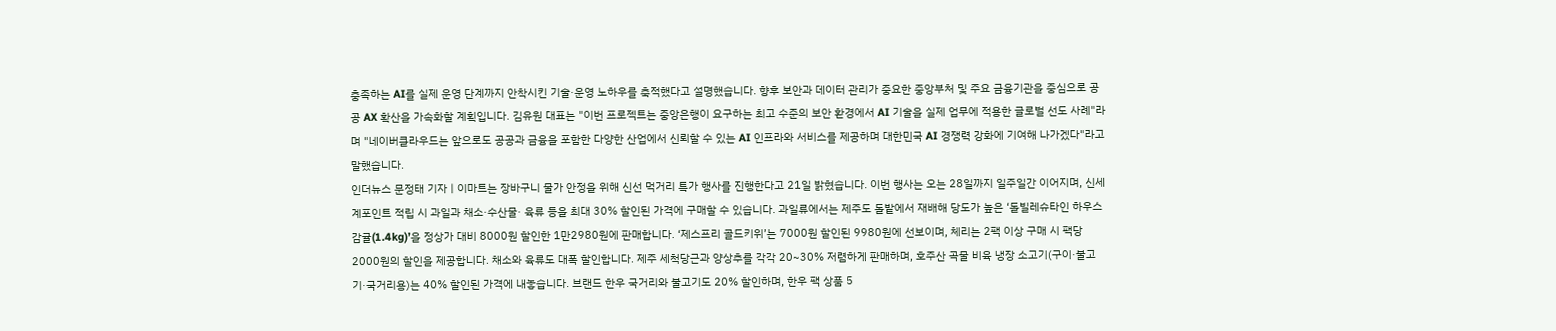충족하는 AI를 실제 운영 단계까지 안착시킨 기술·운영 노하우를 축적했다고 설명했습니다. 향후 보안과 데이터 관리가 중요한 중앙부처 및 주요 금융기관을 중심으로 공공 AX 확산을 가속화할 계획입니다. 김유원 대표는 "이번 프로젝트는 중앙은행이 요구하는 최고 수준의 보안 환경에서 AI 기술을 실제 업무에 적용한 글로벌 선도 사례"라며 "네이버클라우드는 앞으로도 공공과 금융을 포함한 다양한 산업에서 신뢰할 수 있는 AI 인프라와 서비스를 제공하며 대한민국 AI 경쟁력 강화에 기여해 나가겠다"라고 말했습니다.
인더뉴스 문정태 기자ㅣ이마트는 장바구니 물가 안정을 위해 신선 먹거리 특가 행사를 진행한다고 21일 밝혔습니다. 이번 행사는 오는 28일까지 일주일간 이어지며, 신세계포인트 적립 시 과일과 채소·수산물· 육류 등을 최대 30% 할인된 가격에 구매할 수 있습니다. 과일류에서는 제주도 돌밭에서 재배해 당도가 높은 ‘돌빌레슈타인 하우스 감귤(1.4kg)’을 정상가 대비 8000원 할인한 1만2980원에 판매합니다. ‘제스프리 골드키위’는 7000원 할인된 9980원에 선보이며, 체리는 2팩 이상 구매 시 팩당 2000원의 할인을 제공합니다. 채소와 육류도 대폭 할인합니다. 제주 세척당근과 양상추를 각각 20~30% 저렴하게 판매하며, 호주산 곡물 비육 냉장 소고기(구이·불고기·국거리용)는 40% 할인된 가격에 내놓습니다. 브랜드 한우 국거리와 불고기도 20% 할인하며, 한우 팩 상품 5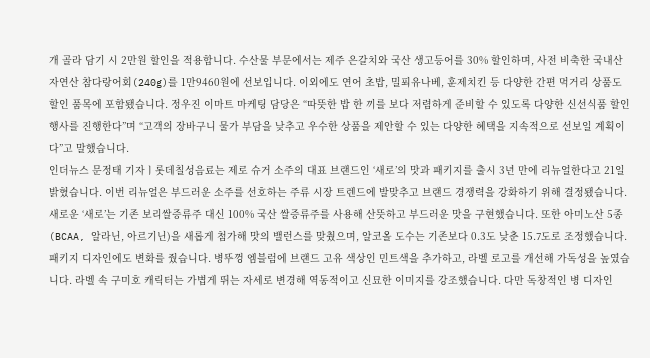개 골라 담기 시 2만원 할인을 적용합니다. 수산물 부문에서는 제주 은갈치와 국산 생고등어를 30% 할인하며, 사전 비축한 국내산 자연산 참다랑어회(240g)를 1만9460원에 선보입니다. 이외에도 연어 초밥, 밀푀유나베, 훈제치킨 등 다양한 간편 먹거리 상품도 할인 품목에 포함됐습니다. 정우진 이마트 마케팅 담당은 “따뜻한 밥 한 끼를 보다 저렴하게 준비할 수 있도록 다양한 신선식품 할인 행사를 진행한다”며 “고객의 장바구니 물가 부담을 낮추고 우수한 상품을 제안할 수 있는 다양한 혜택을 지속적으로 선보일 계획이다”고 말했습니다.
인더뉴스 문정태 기자ㅣ롯데칠성음료는 제로 슈거 소주의 대표 브랜드인 ‘새로’의 맛과 패키지를 출시 3년 만에 리뉴얼한다고 21일 밝혔습니다. 이번 리뉴얼은 부드러운 소주를 선호하는 주류 시장 트렌드에 발맞추고 브랜드 경쟁력을 강화하기 위해 결정됐습니다. 새로운 ‘새로’는 기존 보리쌀증류주 대신 100% 국산 쌀증류주를 사용해 산뜻하고 부드러운 맛을 구현했습니다. 또한 아미노산 5종(BCAA, 알라닌, 아르기닌)을 새롭게 첨가해 맛의 밸런스를 맞췄으며, 알코올 도수는 기존보다 0.3도 낮춘 15.7도로 조정했습니다. 패키지 디자인에도 변화를 줬습니다. 병뚜껑 엠블럼에 브랜드 고유 색상인 민트색을 추가하고, 라벨 로고를 개선해 가독성을 높였습니다. 라벨 속 구미호 캐릭터는 가볍게 뛰는 자세로 변경해 역동적이고 신묘한 이미지를 강조했습니다. 다만 독창적인 병 디자인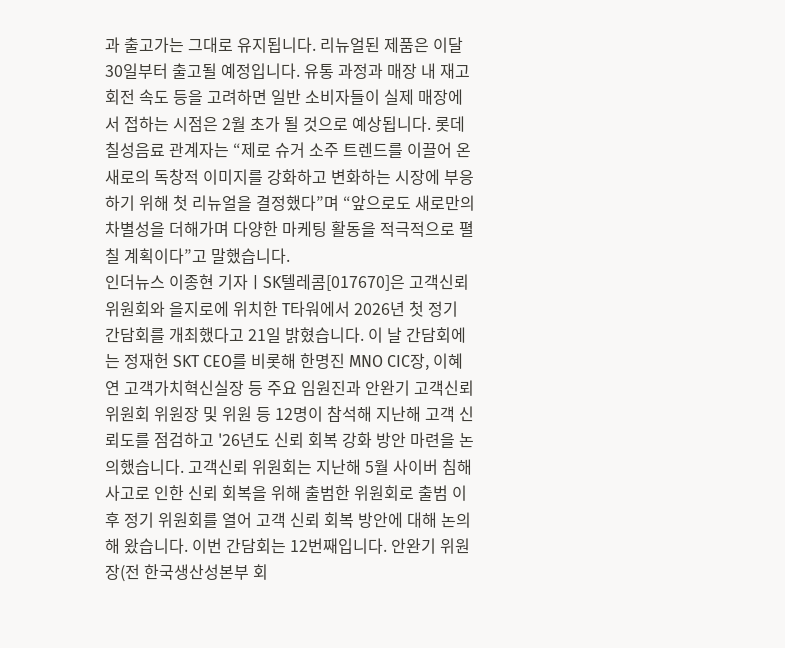과 출고가는 그대로 유지됩니다. 리뉴얼된 제품은 이달 30일부터 출고될 예정입니다. 유통 과정과 매장 내 재고 회전 속도 등을 고려하면 일반 소비자들이 실제 매장에서 접하는 시점은 2월 초가 될 것으로 예상됩니다. 롯데칠성음료 관계자는 “제로 슈거 소주 트렌드를 이끌어 온 새로의 독창적 이미지를 강화하고 변화하는 시장에 부응하기 위해 첫 리뉴얼을 결정했다”며 “앞으로도 새로만의 차별성을 더해가며 다양한 마케팅 활동을 적극적으로 펼칠 계획이다”고 말했습니다.
인더뉴스 이종현 기자ㅣSK텔레콤[017670]은 고객신뢰 위원회와 을지로에 위치한 T타워에서 2026년 첫 정기 간담회를 개최했다고 21일 밝혔습니다. 이 날 간담회에는 정재헌 SKT CEO를 비롯해 한명진 MNO CIC장, 이혜연 고객가치혁신실장 등 주요 임원진과 안완기 고객신뢰 위원회 위원장 및 위원 등 12명이 참석해 지난해 고객 신뢰도를 점검하고 '26년도 신뢰 회복 강화 방안 마련을 논의했습니다. 고객신뢰 위원회는 지난해 5월 사이버 침해 사고로 인한 신뢰 회복을 위해 출범한 위원회로 출범 이후 정기 위원회를 열어 고객 신뢰 회복 방안에 대해 논의해 왔습니다. 이번 간담회는 12번째입니다. 안완기 위원장(전 한국생산성본부 회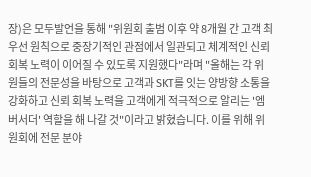장)은 모두발언을 통해 "위원회 출범 이후 약 8개월 간 고객 최우선 원칙으로 중장기적인 관점에서 일관되고 체계적인 신뢰 회복 노력이 이어질 수 있도록 지원했다"라며 "올해는 각 위원들의 전문성을 바탕으로 고객과 SKT를 잇는 양방향 소통을 강화하고 신뢰 회복 노력을 고객에게 적극적으로 알리는 '엠버서더' 역할을 해 나갈 것"이라고 밝혔습니다. 이를 위해 위원회에 전문 분야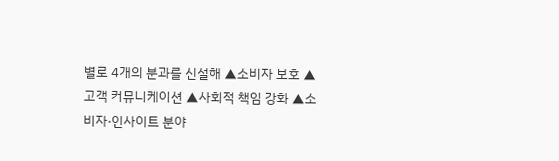별로 4개의 분과를 신설해 ▲소비자 보호 ▲고객 커뮤니케이션 ▲사회적 책임 강화 ▲소비자·인사이트 분야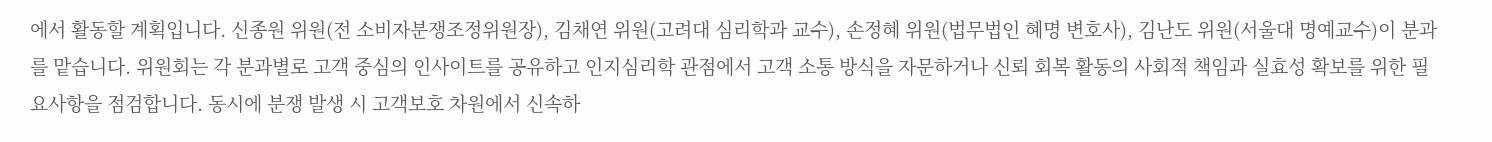에서 활동할 계획입니다. 신종원 위원(전 소비자분쟁조정위원장), 김채연 위원(고려대 심리학과 교수), 손정혜 위원(법무법인 혜명 변호사), 김난도 위원(서울대 명예교수)이 분과를 맡습니다. 위원회는 각 분과별로 고객 중심의 인사이트를 공유하고 인지심리학 관점에서 고객 소통 방식을 자문하거나 신뢰 회복 활동의 사회적 책임과 실효성 확보를 위한 필요사항을 점검합니다. 동시에 분쟁 발생 시 고객보호 차원에서 신속하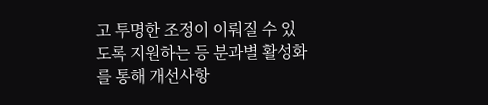고 투명한 조정이 이뤄질 수 있도록 지원하는 등 분과별 활성화를 통해 개선사항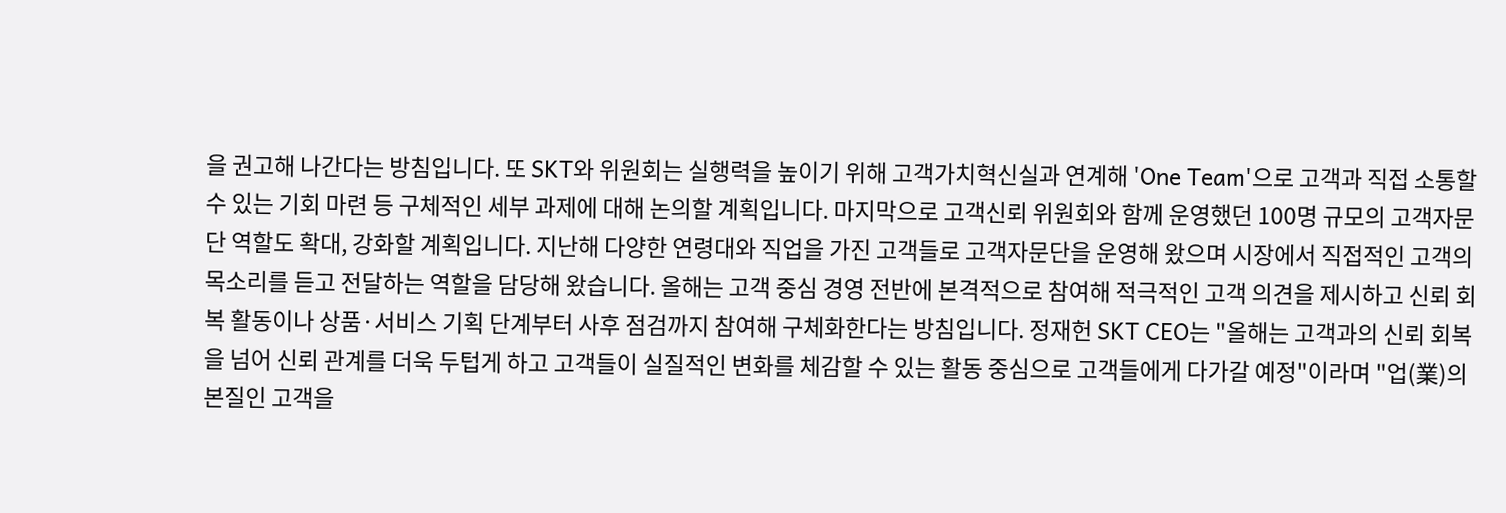을 권고해 나간다는 방침입니다. 또 SKT와 위원회는 실행력을 높이기 위해 고객가치혁신실과 연계해 'One Team'으로 고객과 직접 소통할 수 있는 기회 마련 등 구체적인 세부 과제에 대해 논의할 계획입니다. 마지막으로 고객신뢰 위원회와 함께 운영했던 100명 규모의 고객자문단 역할도 확대, 강화할 계획입니다. 지난해 다양한 연령대와 직업을 가진 고객들로 고객자문단을 운영해 왔으며 시장에서 직접적인 고객의 목소리를 듣고 전달하는 역할을 담당해 왔습니다. 올해는 고객 중심 경영 전반에 본격적으로 참여해 적극적인 고객 의견을 제시하고 신뢰 회복 활동이나 상품·서비스 기획 단계부터 사후 점검까지 참여해 구체화한다는 방침입니다. 정재헌 SKT CEO는 "올해는 고객과의 신뢰 회복을 넘어 신뢰 관계를 더욱 두텁게 하고 고객들이 실질적인 변화를 체감할 수 있는 활동 중심으로 고객들에게 다가갈 예정"이라며 "업(業)의 본질인 고객을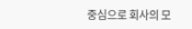중심으로 회사의 모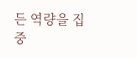든 역량을 집중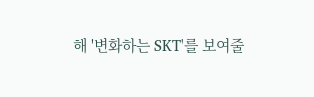해 '변화하는 SKT'를 보여줄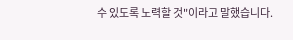수 있도록 노력할 것"이라고 말했습니다.